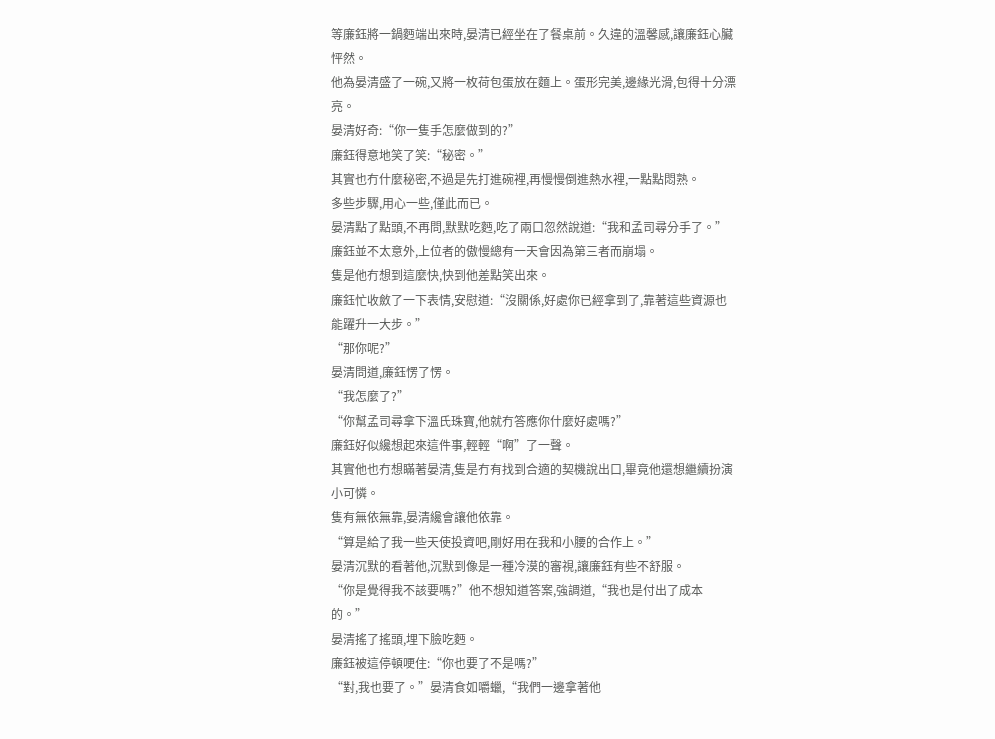等廉鈺將一鍋麪端出來時,晏清已經坐在了餐桌前。久違的溫馨感,讓廉鈺心臟怦然。
他為晏清盛了一碗,又將一枚荷包蛋放在麵上。蛋形完美,邊緣光滑,包得十分漂亮。
晏清好奇:“你一隻手怎麼做到的?”
廉鈺得意地笑了笑:“秘密。”
其實也冇什麼秘密,不過是先打進碗裡,再慢慢倒進熱水裡,一點點悶熟。
多些步驟,用心一些,僅此而已。
晏清點了點頭,不再問,默默吃麪,吃了兩口忽然說道:“我和孟司尋分手了。”
廉鈺並不太意外,上位者的傲慢總有一天會因為第三者而崩塌。
隻是他冇想到這麼快,快到他差點笑出來。
廉鈺忙收斂了一下表情,安慰道:“沒關係,好處你已經拿到了,靠著這些資源也能躍升一大步。”
“那你呢?”
晏清問道,廉鈺愣了愣。
“我怎麼了?”
“你幫孟司尋拿下溫氏珠寶,他就冇答應你什麼好處嗎?”
廉鈺好似纔想起來這件事,輕輕“啊”了一聲。
其實他也冇想瞞著晏清,隻是冇有找到合適的契機說出口,畢竟他還想繼續扮演小可憐。
隻有無依無靠,晏清纔會讓他依靠。
“算是給了我一些天使投資吧,剛好用在我和小腰的合作上。”
晏清沉默的看著他,沉默到像是一種冷漠的審視,讓廉鈺有些不舒服。
“你是覺得我不該要嗎?”他不想知道答案,強調道,“我也是付出了成本的。”
晏清搖了搖頭,埋下臉吃麪。
廉鈺被這停頓哽住:“你也要了不是嗎?”
“對,我也要了。”晏清食如嚼蠟,“我們一邊拿著他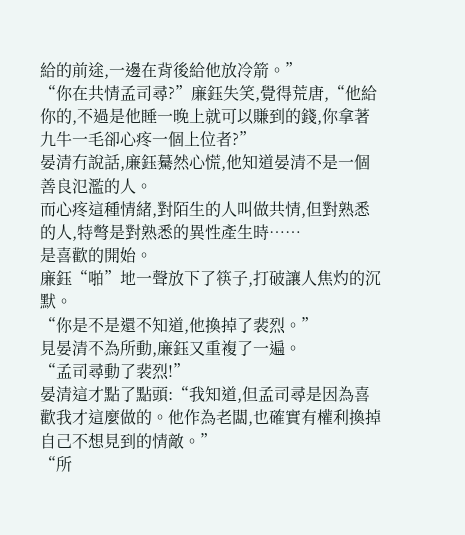給的前途,一邊在背後給他放冷箭。”
“你在共情孟司尋?”廉鈺失笑,覺得荒唐,“他給你的,不過是他睡一晚上就可以賺到的錢,你拿著九牛一毛卻心疼一個上位者?”
晏清冇說話,廉鈺驀然心慌,他知道晏清不是一個善良氾濫的人。
而心疼這種情緒,對陌生的人叫做共情,但對熟悉的人,特彆是對熟悉的異性產生時……
是喜歡的開始。
廉鈺“啪”地一聲放下了筷子,打破讓人焦灼的沉默。
“你是不是還不知道,他換掉了裴烈。”
見晏清不為所動,廉鈺又重複了一遍。
“孟司尋動了裴烈!”
晏清這才點了點頭:“我知道,但孟司尋是因為喜歡我才這麼做的。他作為老闆,也確實有權利換掉自己不想見到的情敵。”
“所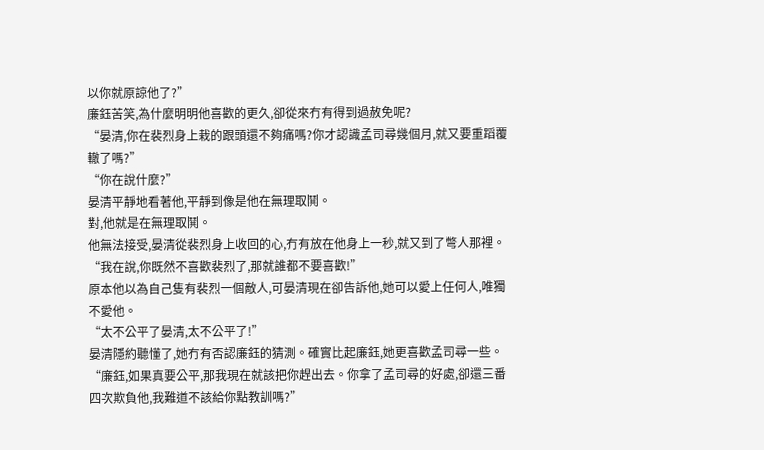以你就原諒他了?”
廉鈺苦笑,為什麼明明他喜歡的更久,卻從來冇有得到過赦免呢?
“晏清,你在裴烈身上栽的跟頭還不夠痛嗎?你才認識孟司尋幾個月,就又要重蹈覆轍了嗎?”
“你在說什麼?”
晏清平靜地看著他,平靜到像是他在無理取鬨。
對,他就是在無理取鬨。
他無法接受,晏清從裴烈身上收回的心,冇有放在他身上一秒,就又到了彆人那裡。
“我在說,你既然不喜歡裴烈了,那就誰都不要喜歡!”
原本他以為自己隻有裴烈一個敵人,可晏清現在卻告訴他,她可以愛上任何人,唯獨不愛他。
“太不公平了晏清,太不公平了!”
晏清隱約聽懂了,她冇有否認廉鈺的猜測。確實比起廉鈺,她更喜歡孟司尋一些。
“廉鈺,如果真要公平,那我現在就該把你趕出去。你拿了孟司尋的好處,卻還三番四次欺負他,我難道不該給你點教訓嗎?”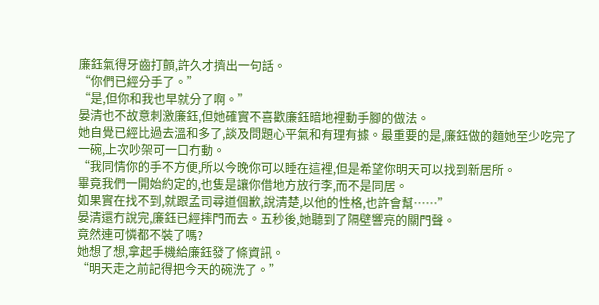廉鈺氣得牙齒打顫,許久才擠出一句話。
“你們已經分手了。”
“是,但你和我也早就分了啊。”
晏清也不故意刺激廉鈺,但她確實不喜歡廉鈺暗地裡動手腳的做法。
她自覺已經比過去溫和多了,談及問題心平氣和有理有據。最重要的是,廉鈺做的麵她至少吃完了一碗,上次吵架可一口冇動。
“我同情你的手不方便,所以今晚你可以睡在這裡,但是希望你明天可以找到新居所。
畢竟我們一開始約定的,也隻是讓你借地方放行李,而不是同居。
如果實在找不到,就跟孟司尋道個歉,說清楚,以他的性格,也許會幫……”
晏清還冇說完,廉鈺已經摔門而去。五秒後,她聽到了隔壁響亮的關門聲。
竟然連可憐都不裝了嗎?
她想了想,拿起手機給廉鈺發了條資訊。
“明天走之前記得把今天的碗洗了。”